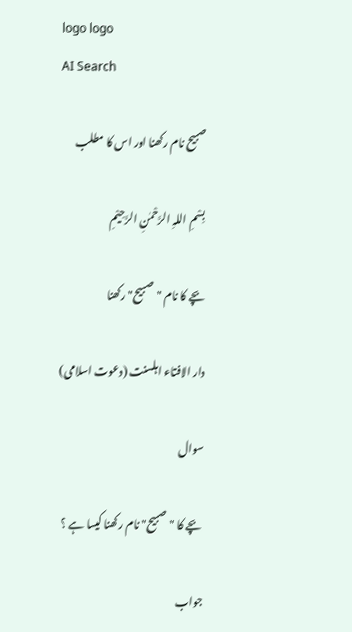logo logo
AI Search

صبیح نام رکھنا اور اس کا مطلب

بِسْمِ اللہِ الرَّحْمٰنِ الرَّحِيْمِ

بچے کا نام "صبیح" رکھنا

دار الافتاء اہلسنت (دعوت اسلامی)

سوال

بچے کا "صبیح" نام رکھنا کیسا ہے ؟

جواب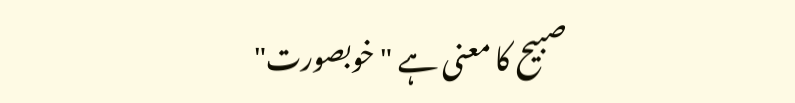صبیح کا معنی ہے "خوبصورت"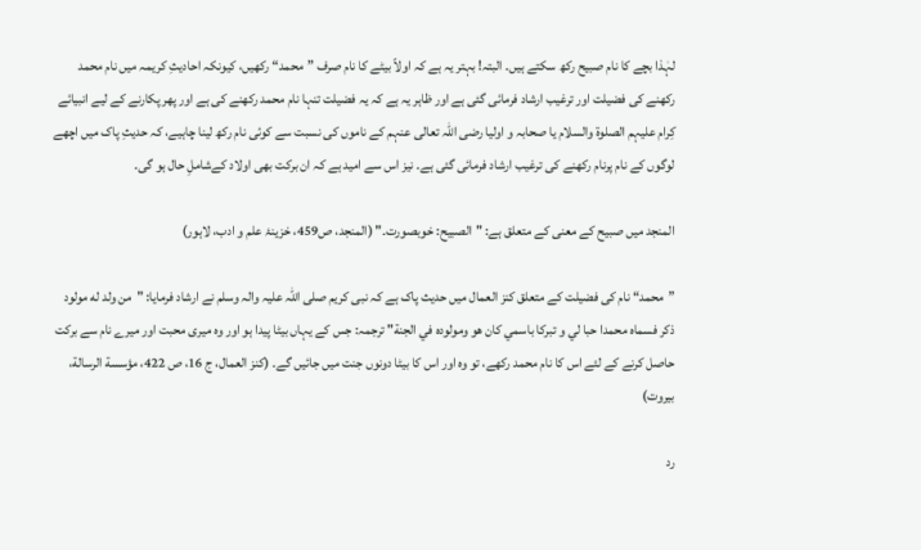لہٰذا بچے کا نام صبیح رکھ سکتے ہیں۔ البتہ! بہتر یہ ہے کہ اولاً بیٹے کا نام صرف ”محمد“ رکھیں، کیونکہ احادیثِ کریمہ میں نام محمد رکھنے کی فضیلت اور ترغیب ارشاد فرمائی گئی ہے اور ظاہر یہ ہے کہ یہ فضیلت تنہا نام محمد رکھنے کی ہے اور پھر پکارنے کے لیے انبیائے کِرام علیہم الصلوۃ والسلام یا صحابہ و اولیا رضی اللہ تعالی عنہم کے ناموں کی نسبت سے کوئی نام رکھ لینا چاہیے، کہ حدیثِ پاک میں اچھے لوگوں کے نام پرنام رکھنے کی ترغیب ارشاد فرمائی گئی ہے۔ نیز اس سے امید ہے کہ ان برکت بھی اولاد کےشاملِ حال ہو گی۔

المنجد میں صبیح کے معنی کے متعلق ہے: "الصبیح: خوبصورت۔" (المنجد، ص459، خزینۂ علم و ادب، لاہور)

”محمد“ نام کی فضیلت کے متعلق کنز العمال میں حدیث پاک ہے کہ نبی کریم صلی اللہ علیہ والہ وسلم نے ارشاد فرمایا: "من ولد له مولود ذكر فسماه محمدا حبا لي و تبركا باسمي كان هو ومولوده في الجنة" ترجمہ: جس کے یہاں بیٹا پیدا ہو اور وہ میری محبت اور میرے نام سے برکت حاصل کرنے کے لئے اس کا نام محمد رکھے، تو وہ اور اس کا بیٹا دونوں جنت میں جائیں گے۔ (کنز العمال، ج 16، ص 422، مؤسسة الرسالة، بیروت)

رد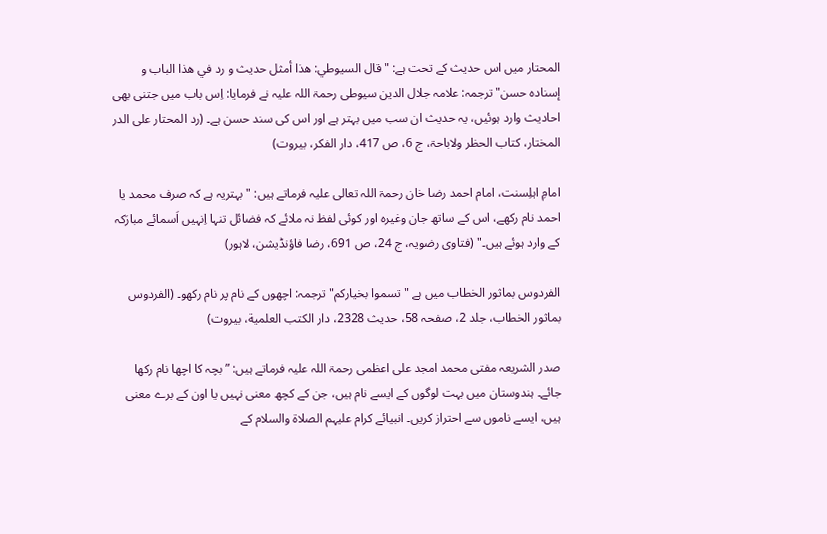المحتار میں اس حدیث کے تحت ہے: "قال السيوطي: هذا أمثل حديث و رد في هذا الباب و إسناده حسن" ترجمہ: علامہ جلال الدین سیوطی رحمۃ اللہ علیہ نے فرمایا: اِس باب میں جتنی بھی احادیث وارد ہوئیں، یہ حدیث ان سب میں بہتر ہے اور اس کی سند حسن ہے۔ (رد المحتار علی الدر المختار، کتاب الحظر ولاباحۃ، ج 6، ص 417، دار الفکر، بیروت)

امامِ اہلِسنت، امام احمد رضا خان رحمۃ اللہ تعالی علیہ فرماتے ہیں: "بہتریہ ہے کہ صرف محمد یا احمد نام رکھے، اس کے ساتھ جان وغیرہ اور کوئی لفظ نہ ملائے کہ فضائل تنہا اِنہیں اَسمائے مبارَکہ کے وارد ہوئے ہیں۔" (فتاوی رضویہ، ج 24، ص 691، رضا فاؤنڈیشن، لاہور)

الفردوس بماثور الخطاب میں ہے "تسموا بخياركم" ترجمہ: اچھوں کے نام پر نام رکھو۔ (الفردوس بماثور الخطاب، جلد 2، صفحہ 58، حدیث 2328، دار الكتب العلمية، بيروت)

صدر الشریعہ مفتی محمد امجد علی اعظمی رحمۃ اللہ علیہ فرماتے ہیں: ”بچہ کا اچھا نام رکھا جائے۔ ہندوستان میں بہت لوگوں کے ایسے نام ہیں، جن کے کچھ معنی نہیں یا اون کے برے معنی ہیں، ایسے ناموں سے احتراز کریں۔ انبیائے کرام علیہم الصلاۃ والسلام کے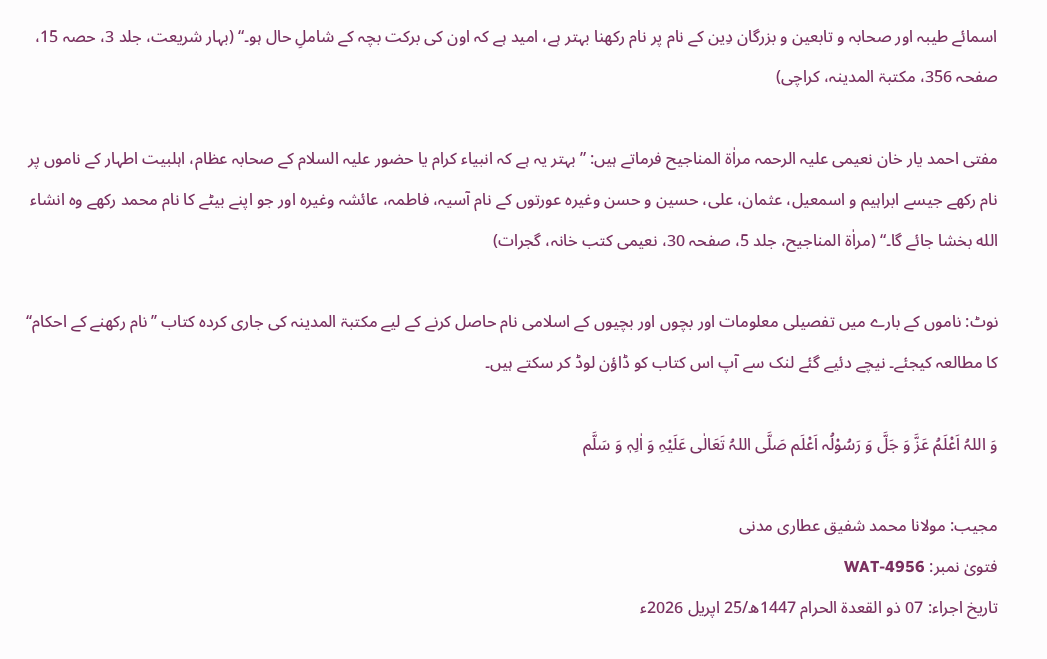اسمائے طیبہ اور صحابہ و تابعین و بزرگان دِین کے نام پر نام رکھنا بہتر ہے، امید ہے کہ اون کی برکت بچہ کے شاملِ حال ہو۔“ (بہار شریعت، جلد 3، حصہ 15، صفحہ 356، مکتبۃ المدینہ، کراچی)

مفتی احمد یار خان نعیمی علیہ الرحمہ مراٰۃ المناجیح فرماتے ہیں: ”بہتر یہ ہے کہ انبیاء کرام یا حضور علیہ السلام کے صحابہ عظام، اہلبیت اطہار کے ناموں پر نام رکھے جیسے ابراہیم و اسمعیل، عثمان، علی، حسین و حسن وغیرہ عورتوں کے نام آسیہ، فاطمہ، عائشہ وغیرہ اور جو اپنے بیٹے کا نام محمد رکھے وہ انشاء الله بخشا جائے گا۔“ (مراٰۃ المناجیح، جلد 5، صفحہ 30، نعیمی کتب خانہ، گجرات)

نوٹ: ناموں کے بارے میں تفصیلی معلومات اور بچوں اور بچیوں کے اسلامی نام حاصل کرنے کے لیے مکتبۃ المدینہ کی جاری کردہ کتاب ’’نام رکھنے کے احکام‘‘ کا مطالعہ کیجئے۔ نیچے دئیے گئے لنک سے آپ اس کتاب کو ڈاؤن لوڈ کر سکتے ہیں۔

وَ اللہُ اَعْلَمُ عَزَّ وَ جَلَّ وَ رَسُوْلُہ اَعْلَم صَلَّی اللہُ تَعَالٰی عَلَیْہِ وَ اٰلِہٖ وَ سَلَّم

مجیب: مولانا محمد شفیق عطاری مدنی
فتویٰ نمبر: WAT-4956
تاریخ اجراء: 07 ذو القعدۃ الحرام 1447ھ/25 اپریل 2026ء